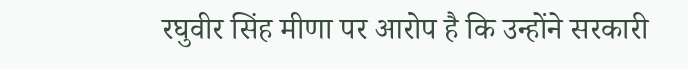रघुवीर सिंह मीणा पर आरोप है कि उन्होंने सरकारी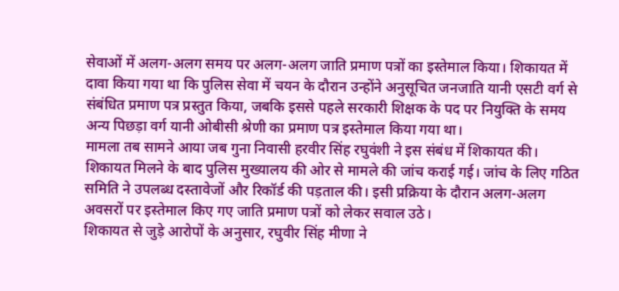सेवाओं में अलग-अलग समय पर अलग-अलग जाति प्रमाण पत्रों का इस्तेमाल किया। शिकायत में दावा किया गया था कि पुलिस सेवा में चयन के दौरान उन्होंने अनुसूचित जनजाति यानी एसटी वर्ग से संबंधित प्रमाण पत्र प्रस्तुत किया, जबकि इससे पहले सरकारी शिक्षक के पद पर नियुक्ति के समय अन्य पिछड़ा वर्ग यानी ओबीसी श्रेणी का प्रमाण पत्र इस्तेमाल किया गया था।
मामला तब सामने आया जब गुना निवासी हरवीर सिंह रघुवंशी ने इस संबंध में शिकायत की। शिकायत मिलने के बाद पुलिस मुख्यालय की ओर से मामले की जांच कराई गई। जांच के लिए गठित समिति ने उपलब्ध दस्तावेजों और रिकॉर्ड की पड़ताल की। इसी प्रक्रिया के दौरान अलग-अलग अवसरों पर इस्तेमाल किए गए जाति प्रमाण पत्रों को लेकर सवाल उठे।
शिकायत से जुड़े आरोपों के अनुसार, रघुवीर सिंह मीणा ने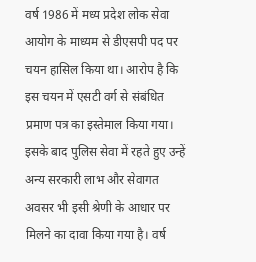वर्ष 1986 में मध्य प्रदेश लोक सेवा आयोग के माध्यम से डीएसपी पद पर चयन हासिल किया था। आरोप है कि इस चयन में एसटी वर्ग से संबंधित प्रमाण पत्र का इस्तेमाल किया गया। इसके बाद पुलिस सेवा में रहते हुए उन्हें अन्य सरकारी लाभ और सेवागत अवसर भी इसी श्रेणी के आधार पर मिलने का दावा किया गया है। वर्ष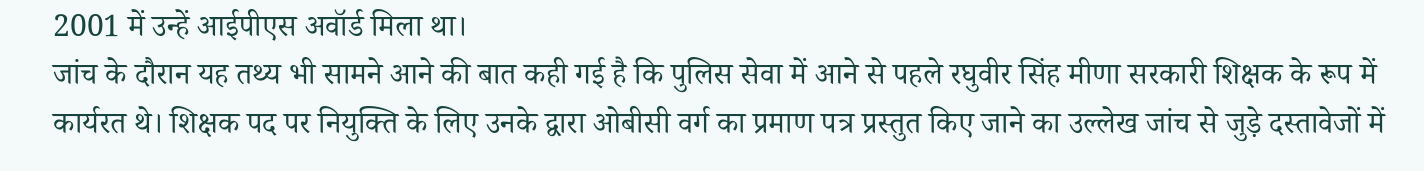2001 में उन्हें आईपीएस अवॉर्ड मिला था।
जांच के दौरान यह तथ्य भी सामने आने की बात कही गई है कि पुलिस सेवा में आने से पहले रघुवीर सिंह मीणा सरकारी शिक्षक के रूप में कार्यरत थे। शिक्षक पद पर नियुक्ति के लिए उनके द्वारा ओबीसी वर्ग का प्रमाण पत्र प्रस्तुत किए जाने का उल्लेख जांच से जुड़े दस्तावेजों में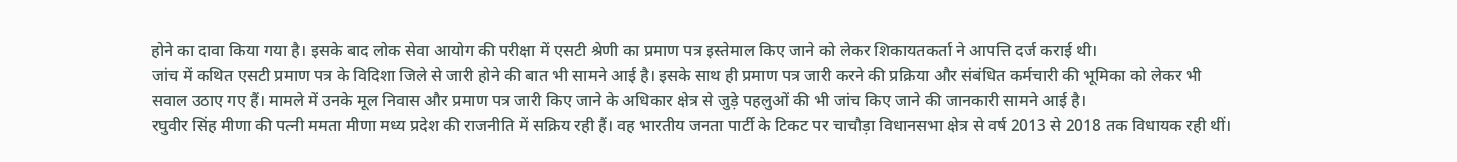होने का दावा किया गया है। इसके बाद लोक सेवा आयोग की परीक्षा में एसटी श्रेणी का प्रमाण पत्र इस्तेमाल किए जाने को लेकर शिकायतकर्ता ने आपत्ति दर्ज कराई थी।
जांच में कथित एसटी प्रमाण पत्र के विदिशा जिले से जारी होने की बात भी सामने आई है। इसके साथ ही प्रमाण पत्र जारी करने की प्रक्रिया और संबंधित कर्मचारी की भूमिका को लेकर भी सवाल उठाए गए हैं। मामले में उनके मूल निवास और प्रमाण पत्र जारी किए जाने के अधिकार क्षेत्र से जुड़े पहलुओं की भी जांच किए जाने की जानकारी सामने आई है।
रघुवीर सिंह मीणा की पत्नी ममता मीणा मध्य प्रदेश की राजनीति में सक्रिय रही हैं। वह भारतीय जनता पार्टी के टिकट पर चाचौड़ा विधानसभा क्षेत्र से वर्ष 2013 से 2018 तक विधायक रही थीं।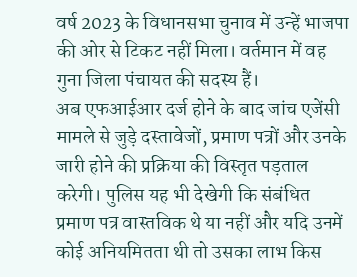वर्ष 2023 के विधानसभा चुनाव में उन्हें भाजपा की ओर से टिकट नहीं मिला। वर्तमान में वह गुना जिला पंचायत की सदस्य हैं।
अब एफआईआर दर्ज होने के बाद जांच एजेंसी मामले से जुड़े दस्तावेजों, प्रमाण पत्रों और उनके जारी होने की प्रक्रिया की विस्तृत पड़ताल करेगी। पुलिस यह भी देखेगी कि संबंधित प्रमाण पत्र वास्तविक थे या नहीं और यदि उनमें कोई अनियमितता थी तो उसका लाभ किस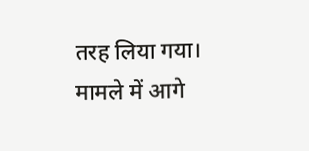तरह लिया गया। मामले में आगे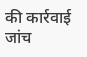की कार्रवाई जांच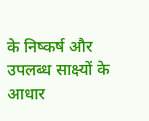के निष्कर्ष और उपलब्ध साक्ष्यों के आधार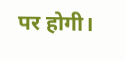पर होगी।